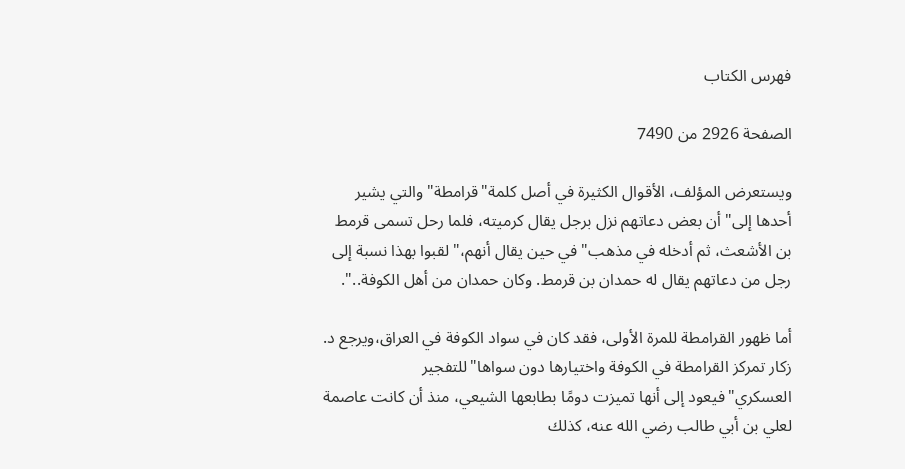فهرس الكتاب

الصفحة 2926 من 7490

ويستعرض المؤلف، الأقوال الكثيرة في أصل كلمة"قرامطة"والتي يشير أحدها إلى"أن بعض دعاتهم نزل برجل يقال كرميته، فلما رحل تسمى قرمط بن الأشعث، ثم أدخله في مذهب"في حين يقال أنهم،"لقبوا بهذا نسبة إلى رجل من دعاتهم يقال له حمدان بن قرمط. وكان حمدان من أهل الكوفة..".

أما ظهور القرامطة للمرة الأولى، فقد كان في سواد الكوفة في العراق،ويرجع د. زكار تمركز القرامطة في الكوفة واختيارها دون سواها"للتفجير العسكري"فيعود إلى أنها تميزت دومًا بطابعها الشيعي، منذ أن كانت عاصمة لعلي بن أبي طالب رضي الله عنه، كذلك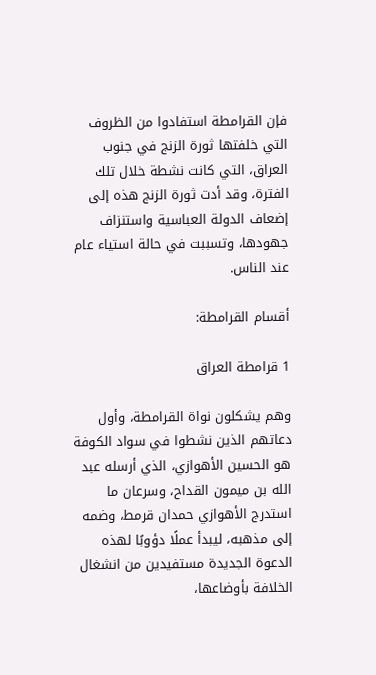فإن القرامطة استفادوا من الظروف التي خلفتها ثورة الزنج في جنوب العراق، التي كانت نشطة خلال تلك الفترة، وقد أدت ثورة الزنج هذه إلى إضعاف الدولة العباسية واستنزاف جهودها، وتسببت في حالة استياء عام عند الناس.

أقسام القرامطة:

1 قرامطة العراق

وهم يشكلون نواة القرامطة، وأول دعاتهم الذين نشطوا في سواد الكوفة هو الحسين الأهوازي، الذي أرسله عبد الله بن ميمون القداح، وسرعان ما استدرج الأهوازي حمدان قرمط، وضمه إلى مذهبه، ليبدأ عملًا دؤوبًا لهذه الدعوة الجديدة مستفيدين من انشغال الخلافة بأوضاعها،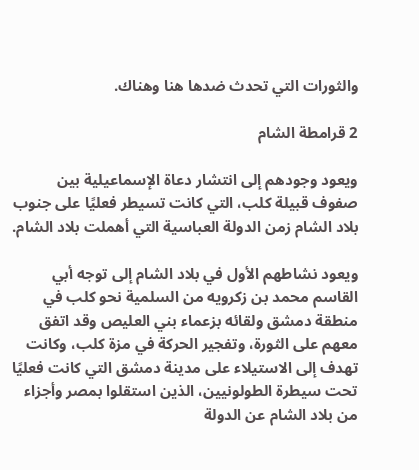والثورات التي تحدث ضدها هنا وهناك.

2 قرامطة الشام

ويعود وجودهم إلى انتشار دعاة الإسماعيلية بين صفوف قبيلة كلب، التي كانت تسيطر فعليًا على جنوب بلاد الشام زمن الدولة العباسية التي أهملت بلاد الشام.

ويعود نشاطهم الأول في بلاد الشام إلى توجه أبي القاسم محمد بن زكرويه من السلمية نحو كلب في منطقة دمشق ولقائه بزعماء بني العليص وقد اتفق معهم على الثورة، وتفجير الحركة في مزة كلب، وكانت تهدف إلى الاستيلاء على مدينة دمشق التي كانت فعليًا تحت سيطرة الطولونيين، الذين استقلوا بمصر وأجزاء من بلاد الشام عن الدولة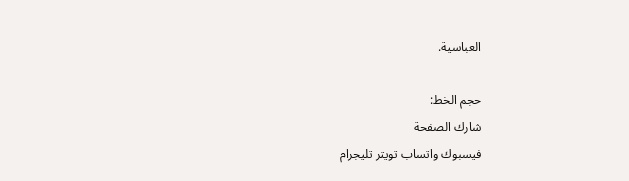العباسية.

حجم الخط:
شارك الصفحة
فيسبوك واتساب تويتر تليجرام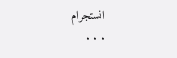انستجرام
. . .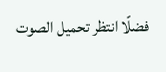فضلًا انتظر تحميل الصوت